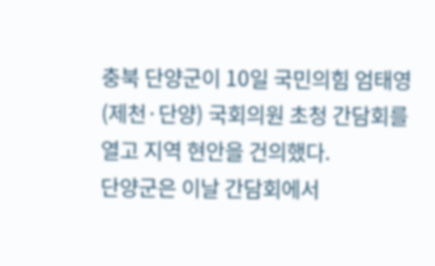충북 단양군이 10일 국민의힘 엄태영(제천·단양) 국회의원 초청 간담회를 열고 지역 현안을 건의했다.
단양군은 이날 간담회에서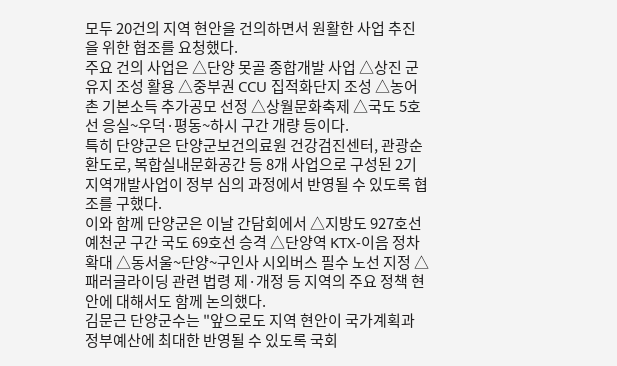모두 20건의 지역 현안을 건의하면서 원활한 사업 추진을 위한 협조를 요청했다.
주요 건의 사업은 △단양 못골 종합개발 사업 △상진 군유지 조성 활용 △중부권 CCU 집적화단지 조성 △농어촌 기본소득 추가공모 선정 △상월문화축제 △국도 5호선 응실~우덕·평동~하시 구간 개량 등이다.
특히 단양군은 단양군보건의료원 건강검진센터, 관광순환도로, 복합실내문화공간 등 8개 사업으로 구성된 2기 지역개발사업이 정부 심의 과정에서 반영될 수 있도록 협조를 구했다.
이와 함께 단양군은 이날 간담회에서 △지방도 927호선 예천군 구간 국도 69호선 승격 △단양역 KTX-이음 정차 확대 △동서울~단양~구인사 시외버스 필수 노선 지정 △패러글라이딩 관련 법령 제·개정 등 지역의 주요 정책 현안에 대해서도 함께 논의했다.
김문근 단양군수는 "앞으로도 지역 현안이 국가계획과 정부예산에 최대한 반영될 수 있도록 국회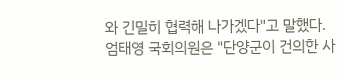와 긴밀히 협력해 나가겠다"고 말했다.
엄태영 국회의원은 "단양군이 건의한 사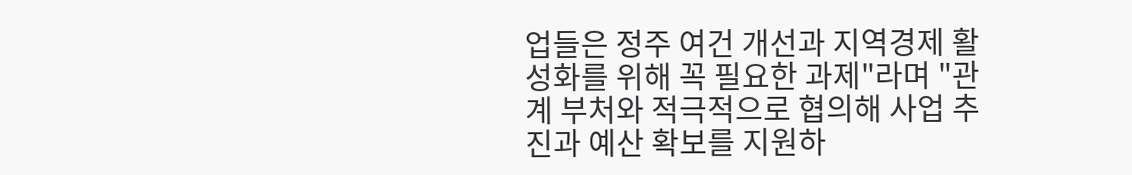업들은 정주 여건 개선과 지역경제 활성화를 위해 꼭 필요한 과제"라며 "관계 부처와 적극적으로 협의해 사업 추진과 예산 확보를 지원하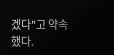겠다"고 약속했다.